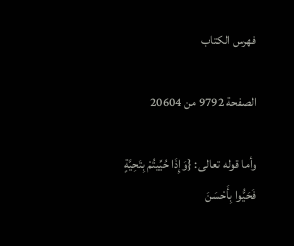فهرس الكتاب

الصفحة 9792 من 20604

وأما قوله تعالى: {وَإِذَا حُيِّيتُمْ بِتَحِيَّةٍ فَحَيُّوا بِأَحْسَنَ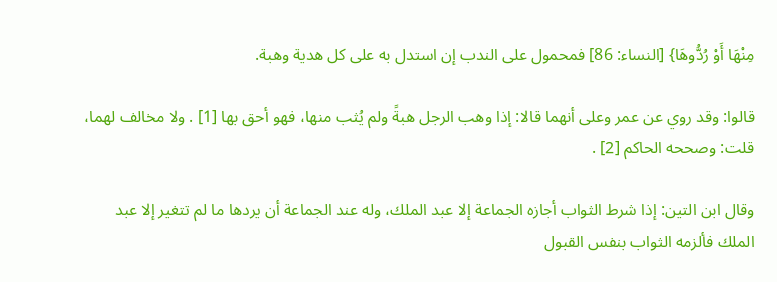مِنْهَا أَوْ رُدُّوهَا} [النساء: 86] فمحمول على الندب إن استدل به على كل هدية وهبة.

قالوا: وقد روي عن عمر وعلى أنهما قالا: إذا وهب الرجل هبةً ولم يُثب منها، فهو أحق بها [1] . ولا مخالف لهما، قلت: وصححه الحاكم [2] .

وقال ابن التين: إذا شرط الثواب أجازه الجماعة إلا عبد الملك، وله عند الجماعة أن يردها ما لم تتغير إلا عبد الملك فألزمه الثواب بنفس القبول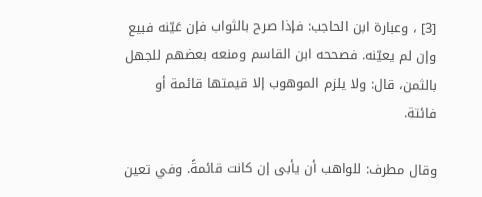[3] ، وعبارة ابن الحاجب: فإذا صرح بالثواب فإن عَيّنه فبيع وإن لم يعيّنه. فصححه ابن القاسم ومنعه بعضهم للجهل بالثمن، قال: ولا يلزم الموهوب إلا قيمتها قائمة أو فائتة.

وقال مطرف: للواهب أن يأبى إن كانت قائمةً. وفي تعين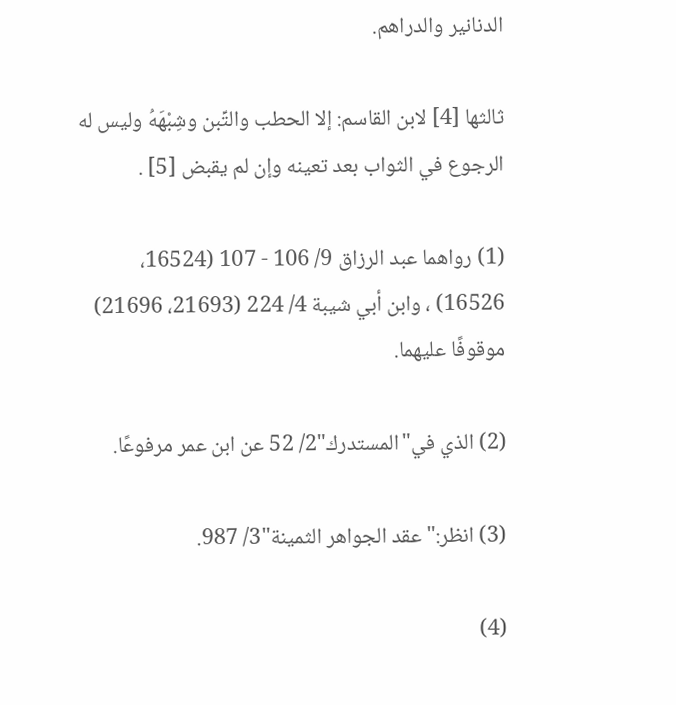الدنانير والدراهم.

ثالثها [4] لابن القاسم: إلا الحطب والتِّبن وشِبْهَهُ وليس له الرجوع في الثواب بعد تعينه وإن لم يقبض [5] .

(1) رواهما عبد الرزاق 9/ 106 - 107 (16524، 16526) ، وابن أبي شيبة 4/ 224 (21693، 21696) موقوفًا عليهما.

(2) الذي في"المستدرك"2/ 52 عن ابن عمر مرفوعًا.

(3) انظر:"عقد الجواهر الثمينة"3/ 987.

(4)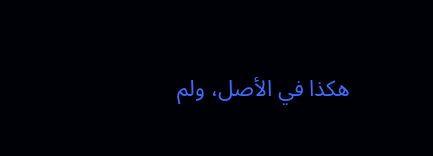هكذا في الأصل، ولم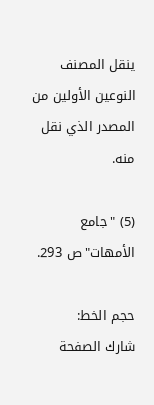ينقل المصنف النوعين الأولين من المصدر الذي نقل منه.

(5) "جامع الأمهات"ص 293.

حجم الخط:
شارك الصفحة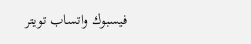فيسبوك واتساب تويتر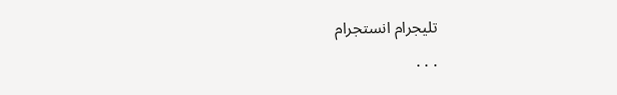تليجرام انستجرام
. . .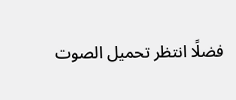فضلًا انتظر تحميل الصوت